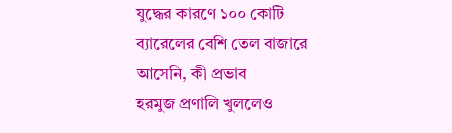যুদ্ধের কারণে ১০০ কোটি ব্যারেলের বেশি তেল বাজারে আসেনি, কী প্রভাব
হরমুজ প্রণালি খুললেও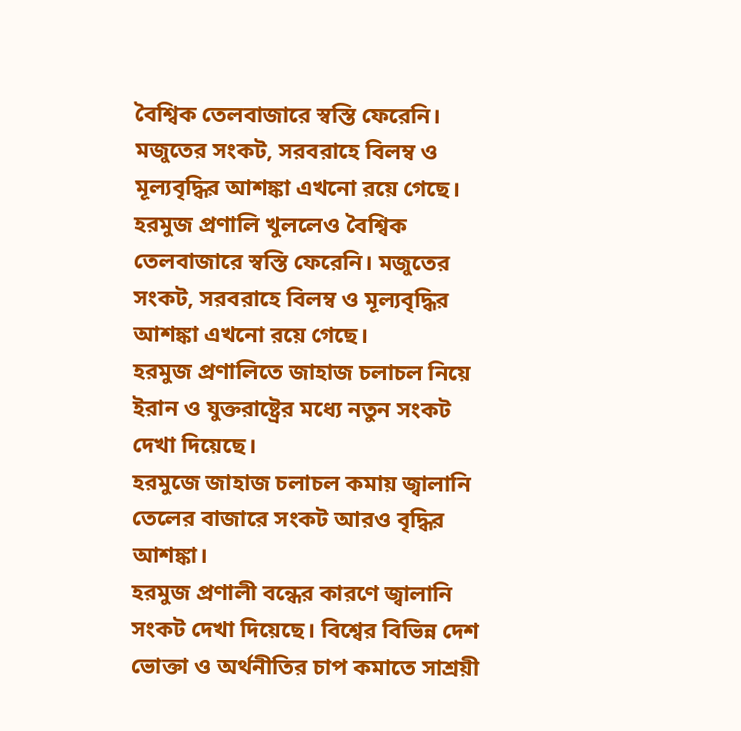বৈশ্বিক তেলবাজারে স্বস্তি ফেরেনি। মজুতের সংকট, সরবরাহে বিলম্ব ও মূল্যবৃদ্ধির আশঙ্কা এখনো রয়ে গেছে।
হরমুজ প্রণালি খুললেও বৈশ্বিক তেলবাজারে স্বস্তি ফেরেনি। মজুতের সংকট, সরবরাহে বিলম্ব ও মূল্যবৃদ্ধির আশঙ্কা এখনো রয়ে গেছে।
হরমুজ প্রণালিতে জাহাজ চলাচল নিয়ে ইরান ও যুক্তরাষ্ট্রের মধ্যে নতুন সংকট দেখা দিয়েছে।
হরমুজে জাহাজ চলাচল কমায় জ্বালানি তেলের বাজারে সংকট আরও বৃদ্ধির আশঙ্কা।
হরমুজ প্রণালী বন্ধের কারণে জ্বালানি সংকট দেখা দিয়েছে। বিশ্বের বিভিন্ন দেশ ভোক্তা ও অর্থনীতির চাপ কমাতে সাশ্রয়ী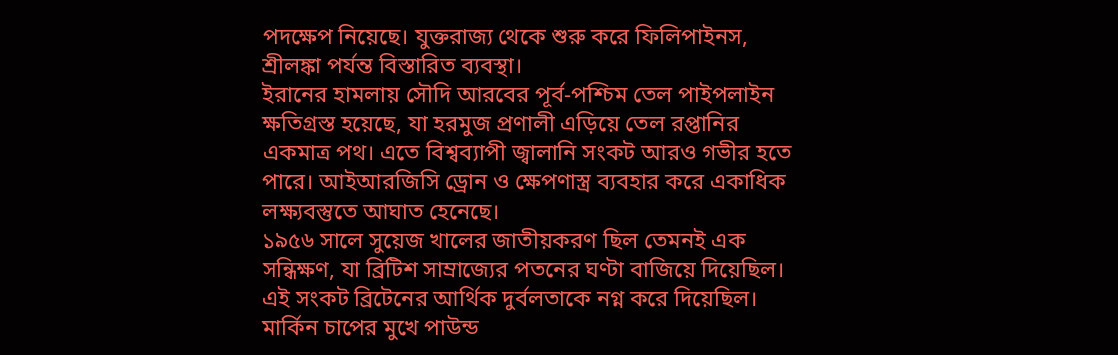পদক্ষেপ নিয়েছে। যুক্তরাজ্য থেকে শুরু করে ফিলিপাইনস, শ্রীলঙ্কা পর্যন্ত বিস্তারিত ব্যবস্থা।
ইরানের হামলায় সৌদি আরবের পূর্ব-পশ্চিম তেল পাইপলাইন ক্ষতিগ্রস্ত হয়েছে, যা হরমুজ প্রণালী এড়িয়ে তেল রপ্তানির একমাত্র পথ। এতে বিশ্বব্যাপী জ্বালানি সংকট আরও গভীর হতে পারে। আইআরজিসি ড্রোন ও ক্ষেপণাস্ত্র ব্যবহার করে একাধিক লক্ষ্যবস্তুতে আঘাত হেনেছে।
১৯৫৬ সালে সুয়েজ খালের জাতীয়করণ ছিল তেমনই এক সন্ধিক্ষণ, যা ব্রিটিশ সাম্রাজ্যের পতনের ঘণ্টা বাজিয়ে দিয়েছিল। এই সংকট ব্রিটেনের আর্থিক দুর্বলতাকে নগ্ন করে দিয়েছিল। মার্কিন চাপের মুখে পাউন্ড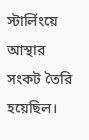স্টার্লিংয়ে আস্থার সংকট তৈরি হয়েছিল।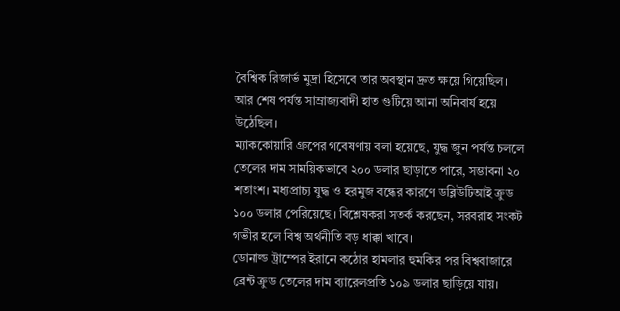বৈশ্বিক রিজার্ভ মুদ্রা হিসেবে তার অবস্থান দ্রুত ক্ষয়ে গিয়েছিল। আর শেষ পর্যন্ত সাম্রাজ্যবাদী হাত গুটিয়ে আনা অনিবার্য হয়ে উঠেছিল।
ম্যাককোয়ারি গ্রুপের গবেষণায় বলা হয়েছে, যুদ্ধ জুন পর্যন্ত চললে তেলের দাম সাময়িকভাবে ২০০ ডলার ছাড়াতে পারে, সম্ভাবনা ২০ শতাংশ। মধ্যপ্রাচ্য যুদ্ধ ও হরমুজ বন্ধের কারণে ডব্লিউটিআই ক্রুড ১০০ ডলার পেরিয়েছে। বিশ্লেষকরা সতর্ক করছেন, সরবরাহ সংকট গভীর হলে বিশ্ব অর্থনীতি বড় ধাক্কা খাবে।
ডোনাল্ড ট্রাম্পের ইরানে কঠোর হামলার হুমকির পর বিশ্ববাজারে ব্রেন্ট ক্রুড তেলের দাম ব্যারেলপ্রতি ১০৯ ডলার ছাড়িয়ে যায়।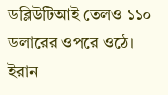ডব্লিউটিআই তেলও ১১০ ডলারের ওপরে ওঠে। ইরান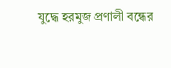যুদ্ধে হরমুজ প্রণালী বন্ধের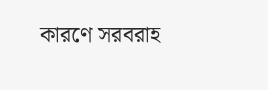কারণে সরবরাহ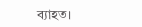ব্যাহত।